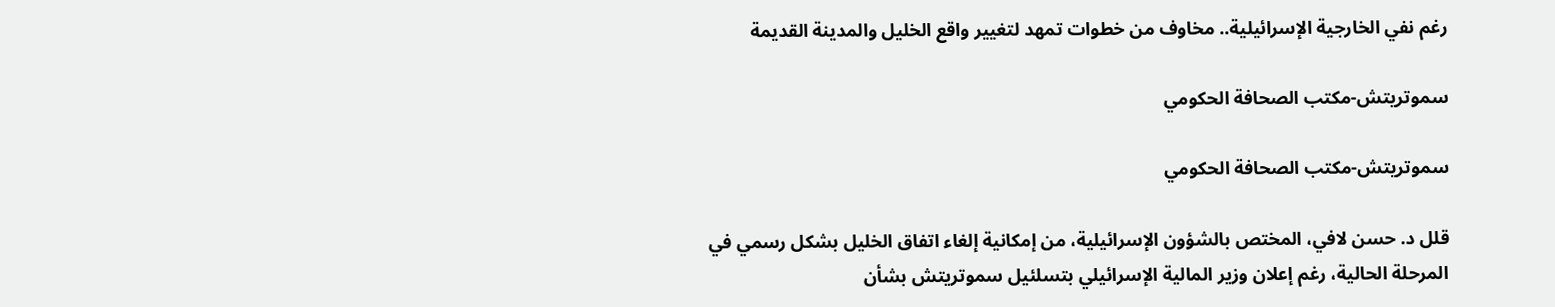رغم نفي الخارجية الإسرائيلية.. مخاوف من خطوات تمهد لتغيير واقع الخليل والمدينة القديمة

سموتريتش-مكتب الصحافة الحكومي

سموتريتش-مكتب الصحافة الحكومي

قلل د. حسن لافي، المختص بالشؤون الإسرائيلية، من إمكانية إلغاء اتفاق الخليل بشكل رسمي في المرحلة الحالية، رغم إعلان وزير المالية الإسرائيلي بتسلئيل سموتريتش بشأن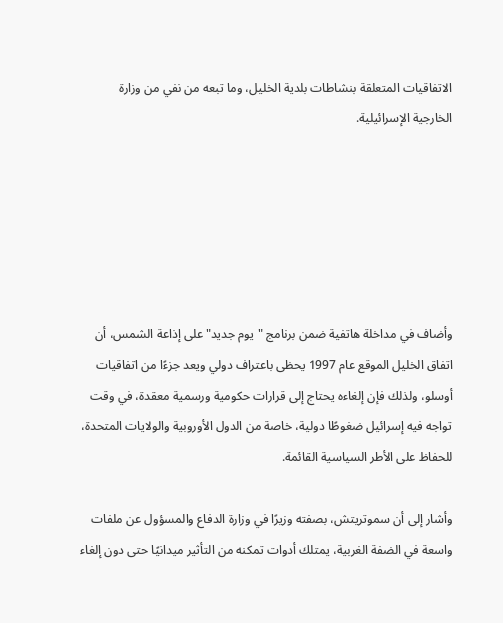الاتفاقيات المتعلقة بنشاطات بلدية الخليل، وما تبعه من نفي من وزارة الخارجية الإسرائيلية.






وأضاف في مداخلة هاتفية ضمن برنامج "يوم جديد" على إذاعة الشمس، أن اتفاق الخليل الموقع عام 1997 يحظى باعتراف دولي ويعد جزءًا من اتفاقيات أوسلو، ولذلك فإن إلغاءه يحتاج إلى قرارات حكومية ورسمية معقدة، في وقت تواجه فيه إسرائيل ضغوطًا دولية، خاصة من الدول الأوروبية والولايات المتحدة، للحفاظ على الأطر السياسية القائمة.

وأشار إلى أن سموتريتش، بصفته وزيرًا في وزارة الدفاع والمسؤول عن ملفات واسعة في الضفة الغربية، يمتلك أدوات تمكنه من التأثير ميدانيًا حتى دون إلغاء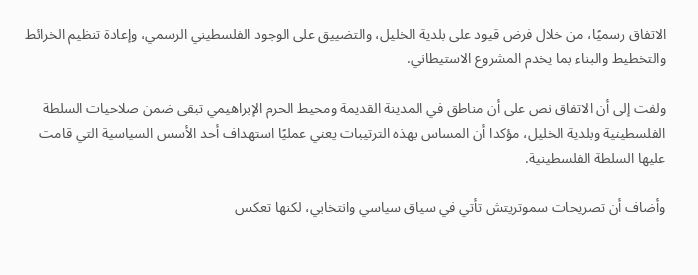الاتفاق رسميًا، من خلال فرض قيود على بلدية الخليل، والتضييق على الوجود الفلسطيني الرسمي، وإعادة تنظيم الخرائط والتخطيط والبناء بما يخدم المشروع الاستيطاني.

ولفت إلى أن الاتفاق نص على أن مناطق في المدينة القديمة ومحيط الحرم الإبراهيمي تبقى ضمن صلاحيات السلطة الفلسطينية وبلدية الخليل، مؤكدا أن المساس بهذه الترتيبات يعني عمليًا استهداف أحد الأسس السياسية التي قامت عليها السلطة الفلسطينية.

وأضاف أن تصريحات سموتريتش تأتي في سياق سياسي وانتخابي، لكنها تعكس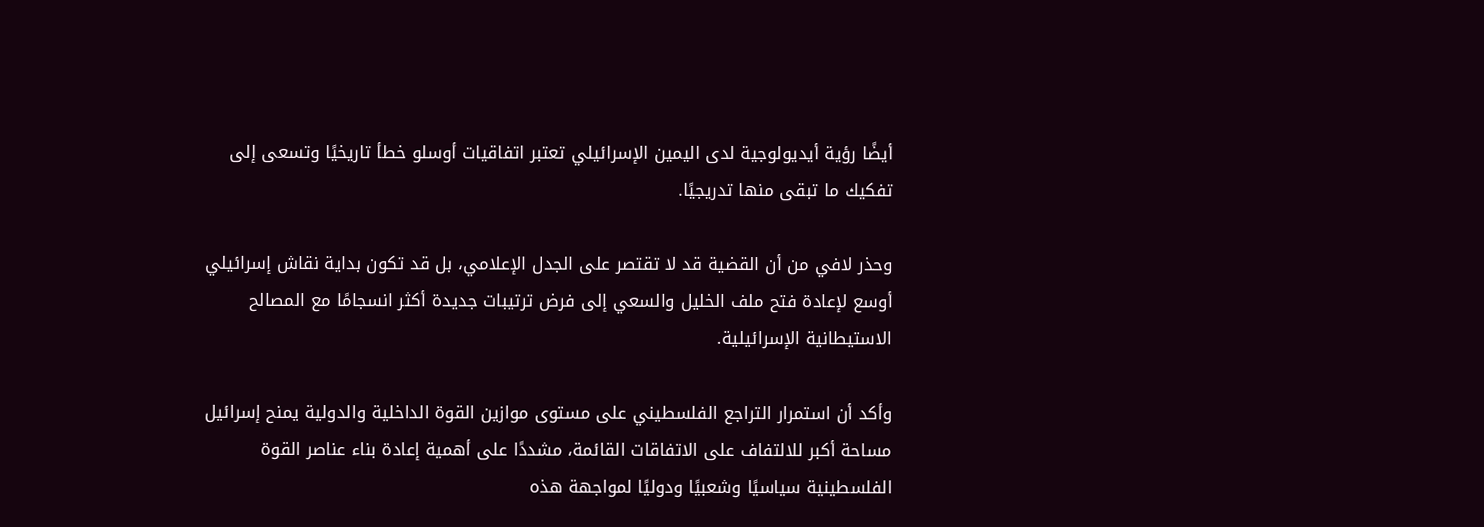أيضًا رؤية أيديولوجية لدى اليمين الإسرائيلي تعتبر اتفاقيات أوسلو خطأ تاريخيًا وتسعى إلى تفكيك ما تبقى منها تدريجيًا.

وحذر لافي من أن القضية قد لا تقتصر على الجدل الإعلامي، بل قد تكون بداية نقاش إسرائيلي أوسع لإعادة فتح ملف الخليل والسعي إلى فرض ترتيبات جديدة أكثر انسجامًا مع المصالح الاستيطانية الإسرائيلية.

وأكد أن استمرار التراجع الفلسطيني على مستوى موازين القوة الداخلية والدولية يمنح إسرائيل مساحة أكبر للالتفاف على الاتفاقات القائمة، مشددًا على أهمية إعادة بناء عناصر القوة الفلسطينية سياسيًا وشعبيًا ودوليًا لمواجهة هذه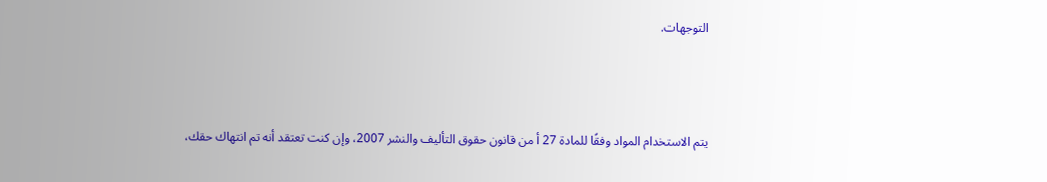التوجهات.



يتم الاستخدام المواد وفقًا للمادة 27 أ من قانون حقوق التأليف والنشر 2007، وإن كنت تعتقد أنه تم انتهاك حقك،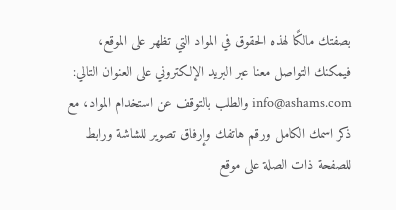بصفتك مالكًا لهذه الحقوق في المواد التي تظهر على الموقع، فيمكنك التواصل معنا عبر البريد الإلكتروني على العنوان التالي: info@ashams.com والطلب بالتوقف عن استخدام المواد، مع ذكر اسمك الكامل ورقم هاتفك وإرفاق تصوير للشاشة ورابط للصفحة ذات الصلة على موقع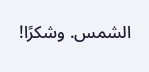الشمس. وشكرًا!